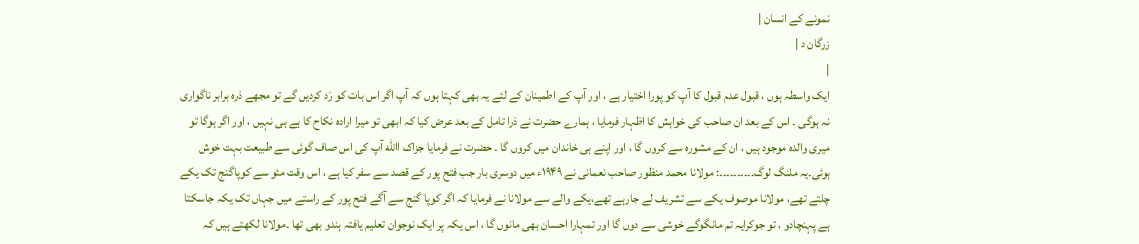نمونے کے انسان |
زرگان د |
|
ایک واسطہ ہوں ، قبول عدم قبول کا آپ کو پورا اختیار ہے ، اور آپ کے اطمینان کے لئے یہ بھی کہتا ہوں کہ آپ اگر اس بات کو رَد کردیں گے تو مجھے ذرہ برابر ناگواری نہ ہوگی ۔ اس کے بعد ان صاحب کی خواہش کا اظہار فرمایا ، ہمارے حضرت نے ذرا تامل کے بعد عرض کیا کہ ابھی تو میرا ارادہ نکاح کا ہے ہی نہیں ، اور اگر ہوگا تو میری والدہ موجود ہیں ، ان کے مشورہ سے کروں گا ، اور اپنے ہی خاندان میں کروں گا ۔ حضرت نے فرمایا جزاک االله آپ کی اس صاف گوئی سے طبیعت بہت خوش ہوئی۔یہ ملنگ لوگ۔۔۔۔۔۔۔۔۔۔: مولانا محمد منظور صاحب نعمانی نے ۱۹۴۹ء میں دوسری بار جب فتح پور کے قصد سے سفر کیا ہے ، اس وقت مئو سے کوپاگنج تک یکے چلتے تھے، مولانا موصوف یکے سے تشریف لے جارہے تھے،یکے والے سے مولانا نے فرمایا کہ اگر کوپا گنج سے آگے فتح پور کے راستے میں جہاں تک یکہ جاسکتا ہے پہنچادو ، تو جوکرایہ تم مانگوگے خوشی سے دوں گا اور تمہارا احسان بھی مانوں گا ، اس یکہ پر ایک نوجوان تعلیم یافتہ ہندو بھی تھا ۔مولانا لکھتے ہیں کہ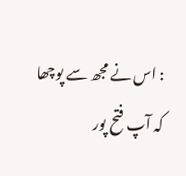: اس نے مجھ سے پوچھا کہ آپ فتح پور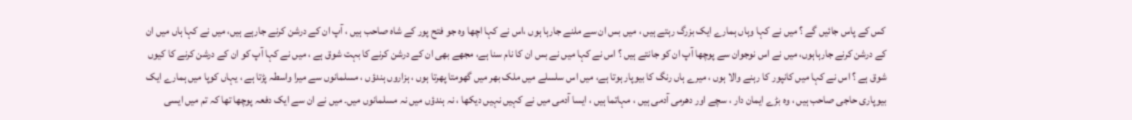کس کے پاس جائیں گے ؟ میں نے کہا وہاں ہمارے ایک بزرگ رہتے ہیں ، میں بس ان سے ملنے جارہا ہوں ،اس نے کہا اچھا وہ جو فتح پور کے شاہ صاحب ہیں ، آپ ان کے درشن کرنے جارہے ہیں، میں نے کہا ہاں میں ان کے درشن کرنے جارہاہوں، میں نے اس نوجوان سے پوچھا آپ ان کو جانتے ہیں ؟ اس نے کہا میں نے بس ان کا نام سنا ہے، مجھے بھی ان کے درشن کرنے کا بہت شوق ہے ، میں نے کہا آپ کو ان کے درشن کرنے کا کیوں شوق ہے ؟ اس نے کہا میں کانپور کا رہنے والا ہوں ، میرے ہاں رنگ کا بیوپار ہوتا ہے، میں اس سلسلے میں ملک بھر میں گھومتا پھرتا ہوں ، ہزاروں ہندؤں ، مسلمانوں سے میرا واسطہ پڑتا ہے ، یہاں کوپا میں ہمارے ایک بیوپاری حاجی صاحب ہیں ، وہ بڑے ایمان دار ، سچے اور دھرمی آدمی ہیں ، مہاتما ہیں ، ایسا آدمی میں نے کہیں نہیں دیکھا ، نہ ہندؤں میں نہ مسلمانوں میں۔ میں نے ان سے ایک دفعہ پوچھا تھا کہ تم میں ایسی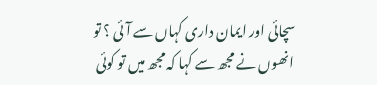سچائی اور ایمان داری کہاں سے آئی ؟ تو انھوں نے مجھ سے کہا کہ مجھ میں تو کوئی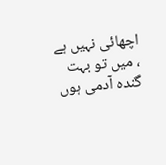اچھائی نہیں ہے ، میں تو بہت گندہ آدمی ہوں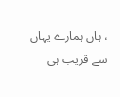، ہاں ہمارے یہاں سے قریب ہی